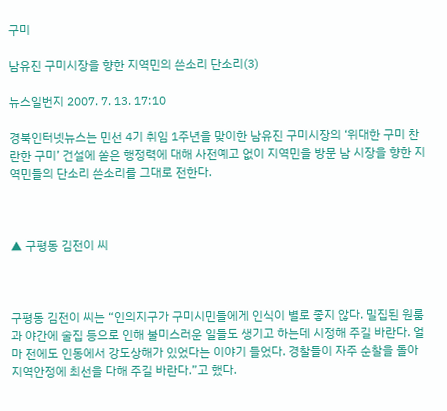구미

남유진 구미시장을 향한 지역민의 쓴소리 단소리(3)

뉴스일번지 2007. 7. 13. 17:10

경북인터넷뉴스는 민선 4기 취임 1주년을 맞이한 남유진 구미시장의 ‘위대한 구미 찬란한 구미’ 건설에 쏟은 행정력에 대해 사전예고 없이 지역민을 방문 남 시장을 향한 지역민들의 단소리 쓴소리를 그대로 전한다.



▲ 구평동 김전이 씨



구평동 김전이 씨는 “인의지구가 구미시민들에게 인식이 별로 좋지 않다. 밀집된 원룸과 야간에 술집 등으로 인해 불미스러운 일들도 생기고 하는데 시정해 주길 바란다. 얼마 전에도 인동에서 강도상해가 있었다는 이야기 들었다. 경찰들이 자주 순찰을 돌아 지역안정에 최선을 다해 주길 바란다.”고 했다.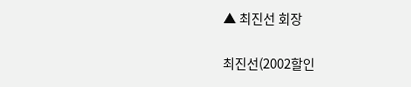▲ 최진선 회장

최진선(2002할인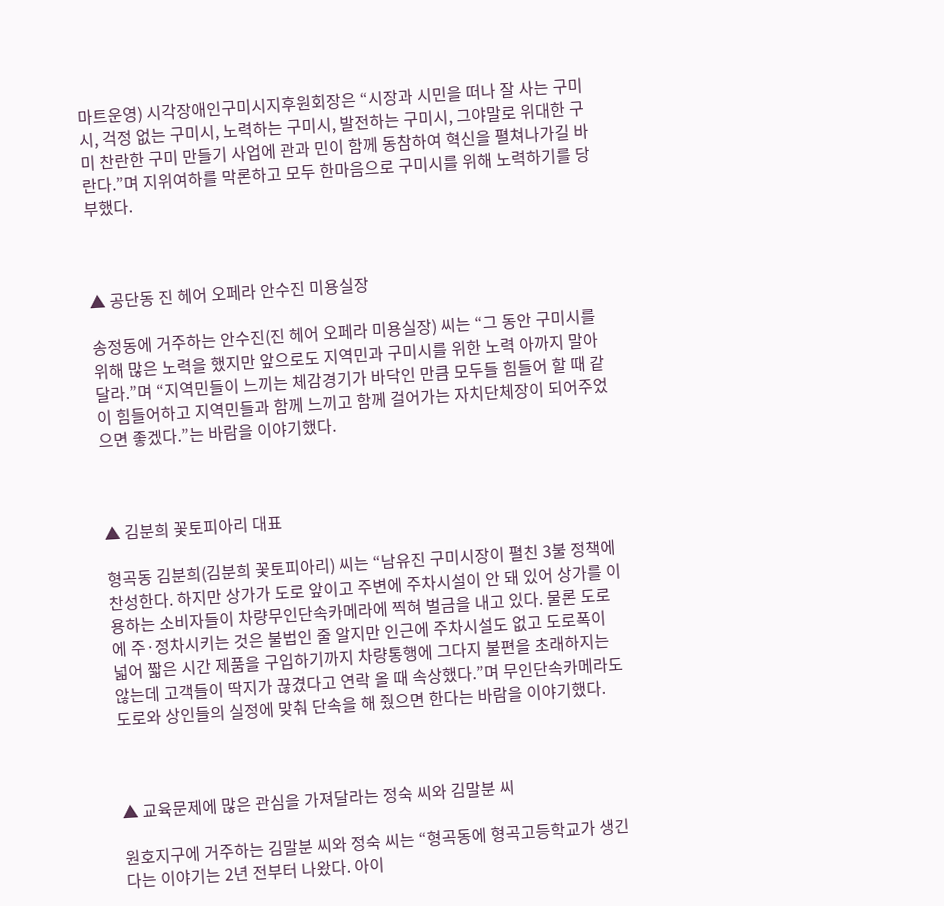마트운영) 시각장애인구미시지후원회장은 “시장과 시민을 떠나 잘 사는 구미시, 걱정 없는 구미시, 노력하는 구미시, 발전하는 구미시, 그야말로 위대한 구미 찬란한 구미 만들기 사업에 관과 민이 함께 동참하여 혁신을 펼쳐나가길 바란다.”며 지위여하를 막론하고 모두 한마음으로 구미시를 위해 노력하기를 당부했다.



▲ 공단동 진 헤어 오페라 안수진 미용실장

송정동에 거주하는 안수진(진 헤어 오페라 미용실장) 씨는 “그 동안 구미시를 위해 많은 노력을 했지만 앞으로도 지역민과 구미시를 위한 노력 아까지 말아 달라.”며 “지역민들이 느끼는 체감경기가 바닥인 만큼 모두들 힘들어 할 때 같이 힘들어하고 지역민들과 함께 느끼고 함께 걸어가는 자치단체장이 되어주었으면 좋겠다.”는 바람을 이야기했다.



▲ 김분희 꽃토피아리 대표

형곡동 김분희(김분희 꽃토피아리) 씨는 “남유진 구미시장이 펼친 3불 정책에 찬성한다. 하지만 상가가 도로 앞이고 주변에 주차시설이 안 돼 있어 상가를 이용하는 소비자들이 차량무인단속카메라에 찍혀 벌금을 내고 있다. 물론 도로에 주·정차시키는 것은 불법인 줄 알지만 인근에 주차시설도 없고 도로폭이 넓어 짧은 시간 제품을 구입하기까지 차량통행에 그다지 불편을 초래하지는 않는데 고객들이 딱지가 끊겼다고 연락 올 때 속상했다.”며 무인단속카메라도 도로와 상인들의 실정에 맞춰 단속을 해 줬으면 한다는 바람을 이야기했다.



▲ 교육문제에 많은 관심을 가져달라는 정숙 씨와 김말분 씨

원호지구에 거주하는 김말분 씨와 정숙 씨는 “형곡동에 형곡고등학교가 생긴다는 이야기는 2년 전부터 나왔다. 아이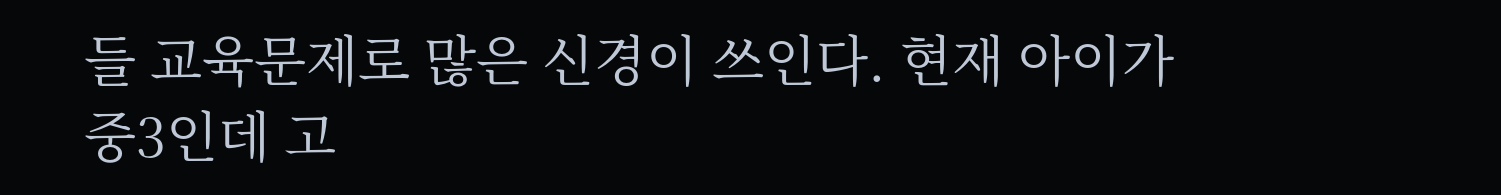들 교육문제로 많은 신경이 쓰인다. 현재 아이가 중3인데 고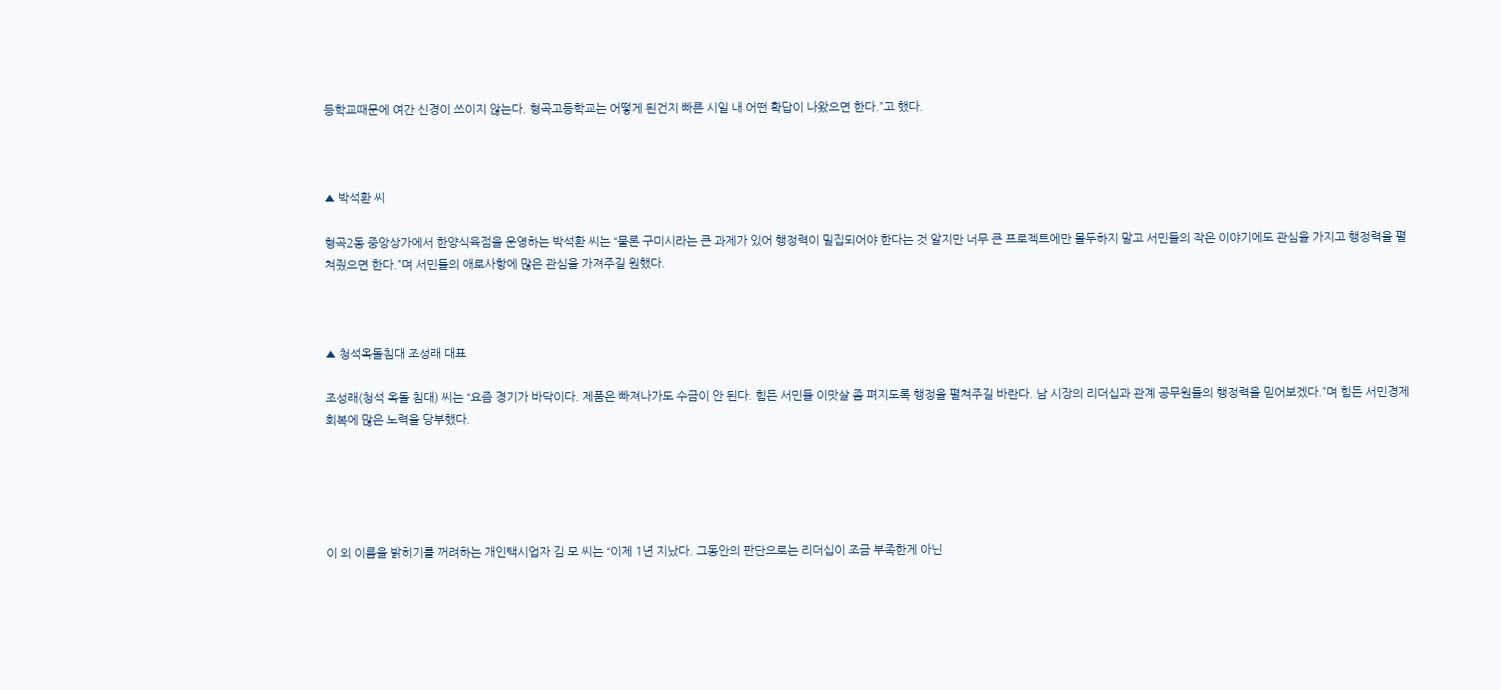등학교때문에 여간 신경이 쓰이지 않는다. 형곡고등학교는 어떻게 된건지 빠른 시일 내 어떤 확답이 나왔으면 한다.”고 했다.



▲ 박석환 씨

형곡2동 중앙상가에서 한양식육점을 운영하는 박석환 씨는 “물론 구미시라는 큰 과제가 있어 행정력이 밀집되어야 한다는 것 알지만 너무 큰 프로젝트에만 몰두하지 말고 서민들의 작은 이야기에도 관심을 가지고 행정력을 펼쳐줬으면 한다.”며 서민들의 애로사항에 많은 관심을 가져주길 원했다.



▲ 청석옥돌침대 조성래 대표

조성래(청석 옥돌 침대) 씨는 “요즘 경기가 바닥이다. 제품은 빠져나가도 수금이 안 된다. 힘든 서민들 이맛살 좀 펴지도록 행정을 펼쳐주길 바란다. 남 시장의 리더십과 관계 공무원들의 행정력을 믿어보겠다.”며 힘든 서민경제 회복에 많은 노력을 당부했다.





이 외 이름을 밝히기를 꺼려하는 개인택시업자 김 모 씨는 “이제 1년 지났다. 그동안의 판단으로는 리더십이 조금 부족한게 아닌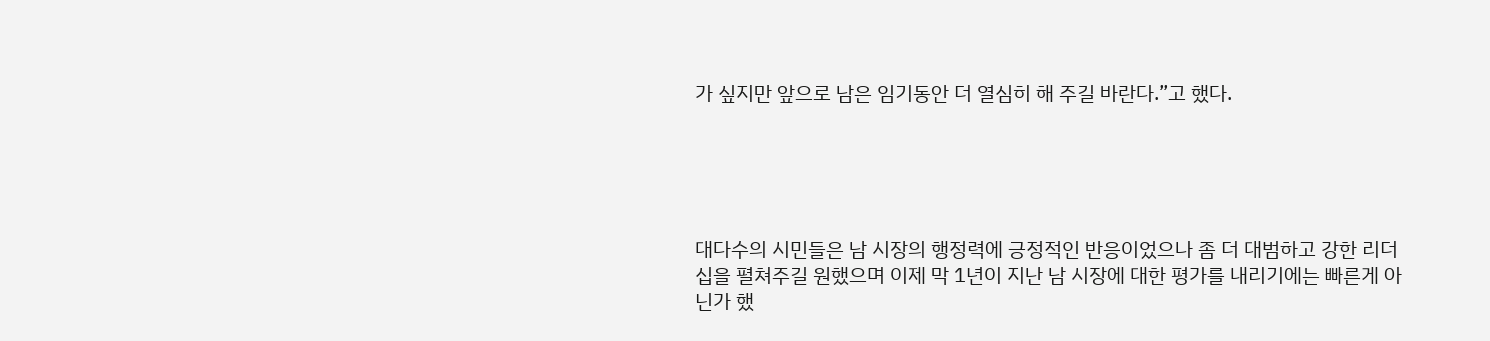가 싶지만 앞으로 남은 임기동안 더 열심히 해 주길 바란다.”고 했다.





대다수의 시민들은 남 시장의 행정력에 긍정적인 반응이었으나 좀 더 대범하고 강한 리더십을 펼쳐주길 원했으며 이제 막 1년이 지난 남 시장에 대한 평가를 내리기에는 빠른게 아닌가 했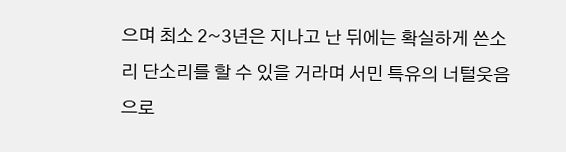으며 최소 2~3년은 지나고 난 뒤에는 확실하게 쓴소리 단소리를 할 수 있을 거라며 서민 특유의 너털웃음으로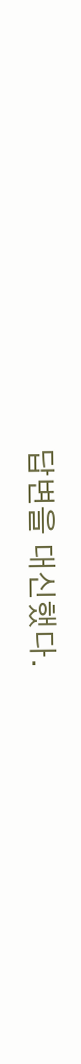답변을 대신했다.